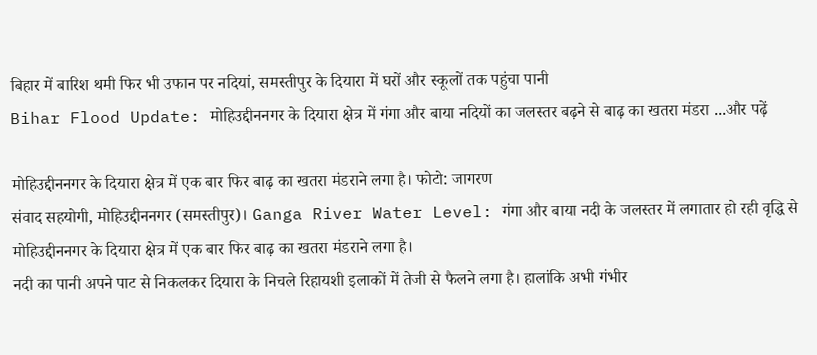बिहार में बारिश थमी फिर भी उफान पर नदियां, समस्तीपुर के दियारा में घरों और स्कूलों तक पहुंचा पानी
Bihar Flood Update: मोहिउद्दीननगर के दियारा क्षेत्र में गंगा और बाया नदियों का जलस्तर बढ़ने से बाढ़ का खतरा मंडरा ...और पढ़ें

मोहिउद्दीननगर के दियारा क्षेत्र में एक बार फिर बाढ़ का खतरा मंडराने लगा है। फोटो: जागरण
संवाद सहयोगी, मोहिउद्दीननगर (समस्तीपुर)। Ganga River Water Level: गंगा और बाया नदी के जलस्तर में लगातार हो रही वृद्धि से मोहिउद्दीननगर के दियारा क्षेत्र में एक बार फिर बाढ़ का खतरा मंडराने लगा है।
नदी का पानी अपने पाट से निकलकर दियारा के निचले रिहायशी इलाकों में तेजी से फैलने लगा है। हालांकि अभी गंभीर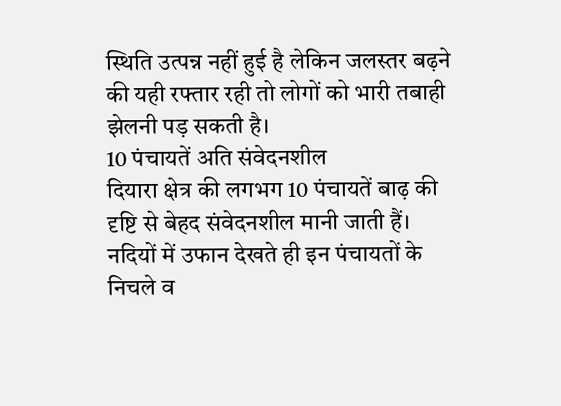स्थिति उत्पन्न नहीं हुई है लेकिन जलस्तर बढ़ने की यही रफ्तार रही तो लोगों को भारी तबाही झेलनी पड़ सकती है।
10 पंचायतें अति संवेदनशील
दियारा क्षेत्र की लगभग 10 पंचायतें बाढ़ की दृष्टि से बेहद संवेदनशील मानी जाती हैं। नदियों में उफान देखते ही इन पंचायतों के निचले व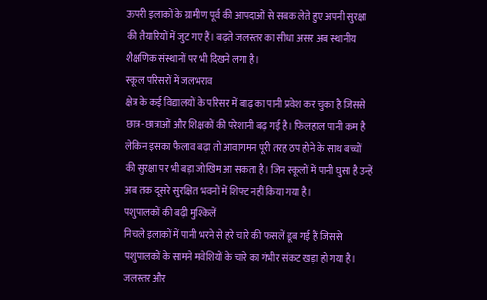ऊपरी इलाकों के ग्रामीण पूर्व की आपदाओं से सबक लेते हुए अपनी सुरक्षा की तैयारियों में जुट गए हैं। बढ़ते जलस्तर का सीधा असर अब स्थानीय शैक्षणिक संस्थानों पर भी दिखने लगा है।
स्कूल परिसरों में जलभराव
क्षेत्र के कई विद्यालयों के परिसर में बाढ़ का पानी प्रवेश कर चुका है जिससे छात्र-छात्राओं और शिक्षकों की परेशानी बढ़ गई है। फिलहाल पानी कम है लेकिन इसका फैलाव बढ़ा तो आवागमन पूरी तरह ठप होने के साथ बच्चों की सुरक्षा पर भी बड़ा जोखिम आ सकता है। जिन स्कूलों में पानी घुसा है उन्हें अब तक दूसरे सुरक्षित भवनों में शिफ्ट नहीं किया गया है।
पशुपालकों की बढ़ी मुश्किलें
निचले इलाकों में पानी भरने से हरे चारे की फसलें डूब गई हैं जिससे पशुपालकों के सामने मवेशियों के चारे का गंभीर संकट खड़ा हो गया है।
जलस्तर और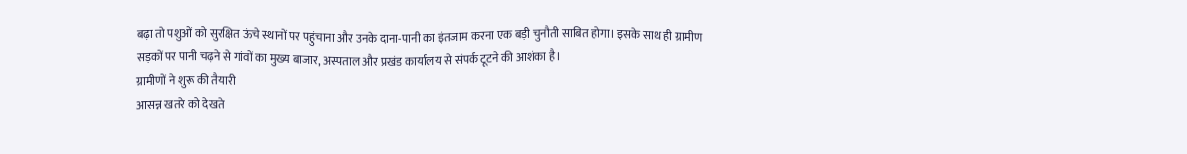बढ़ा तो पशुओं को सुरक्षित ऊंचे स्थानों पर पहुंचाना और उनके दाना-पानी का इंतजाम करना एक बड़ी चुनौती साबित होगा। इसके साथ ही ग्रामीण सड़कों पर पानी चढ़ने से गांवों का मुख्य बाजार, अस्पताल और प्रखंड कार्यालय से संपर्क टूटने की आशंका है।
ग्रामीणों ने शुरू की तैयारी
आसन्न खतरे को देखते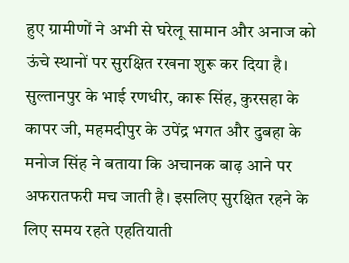हुए ग्रामीणों ने अभी से घरेलू सामान और अनाज को ऊंचे स्थानों पर सुरक्षित रखना शुरू कर दिया है। सुल्तानपुर के भाई रणधीर, कारू सिंह, कुरसहा के कापर जी, महमदीपुर के उपेंद्र भगत और दुबहा के मनोज सिंह ने बताया कि अचानक बाढ़ आने पर अफरातफरी मच जाती है। इसलिए सुरक्षित रहने के लिए समय रहते एहतियाती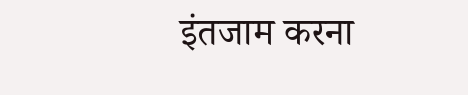इंतजाम करना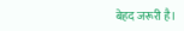बेहद जरूरी है।